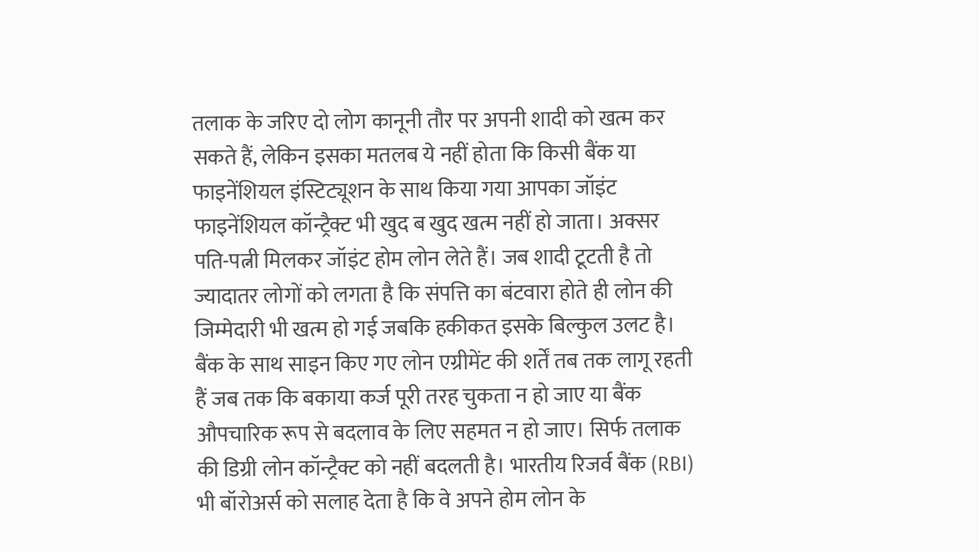तलाक के जरिए दो लोग कानूनी तौर पर अपनी शादी को खत्म कर सकते हैं, लेकिन इसका मतलब ये नहीं होता कि किसी बैंक या फाइनेंशियल इंस्टिट्यूशन के साथ किया गया आपका जॉइंट फाइनेंशियल कॉन्ट्रैक्ट भी खुद ब खुद खत्म नहीं हो जाता। अक्सर पति-पत्नी मिलकर जॉइंट होम लोन लेते हैं। जब शादी टूटती है तो ज्यादातर लोगों को लगता है कि संपत्ति का बंटवारा होते ही लोन की जिम्मेदारी भी खत्म हो गई जबकि हकीकत इसके बिल्कुल उलट है। बैंक के साथ साइन किए गए लोन एग्रीमेंट की शर्तें तब तक लागू रहती हैं जब तक कि बकाया कर्ज पूरी तरह चुकता न हो जाए या बैंक औपचारिक रूप से बदलाव के लिए सहमत न हो जाए। सिर्फ तलाक की डिग्री लोन कॉन्ट्रैक्ट को नहीं बदलती है। भारतीय रिजर्व बैंक (RBI) भी बॉरोअर्स को सलाह देता है कि वे अपने होम लोन के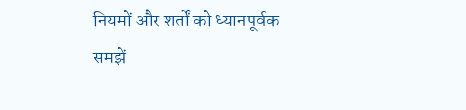नियमों और शर्तों को ध्यानपूर्वक समझें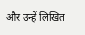और उन्हें लिखित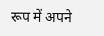रूप में अपने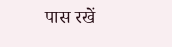पास रखें